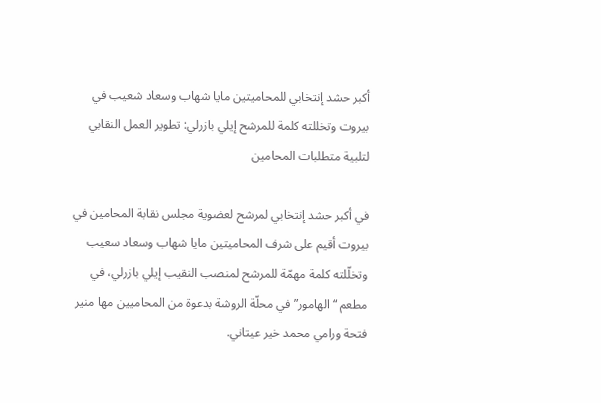أكبر حشد إنتخابي للمحاميتين مايا شهاب وسعاد شعيب في بيروت وتخللته كلمة للمرشح إيلي بازرلي: تطوير العمل النقابي لتلبية متطلبات المحامين

في أكبر حشد إنتخابي لمرشح لعضوية مجلس نقابة المحامين في بيروت أقيم على شرف المحاميتين مايا شهاب وسعاد سعيب وتخلّلته كلمة مهمّة للمرشح لمنصب النقيب إيلي بازرلي، في مطعم “الهامور” في محلّة الروشة بدعوة من المحاميين مها منير فتحة ورامي محمد خير عيتاني.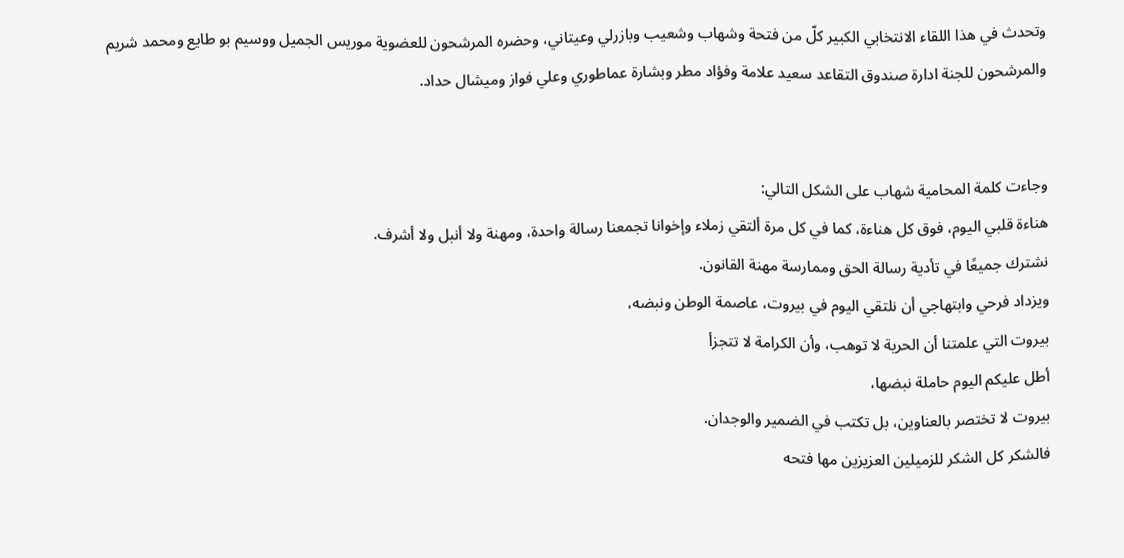وتحدث في هذا اللقاء الانتخابي الكبير كلّ من فتحة وشهاب وشعيب وبازرلي وعيتاني، وحضره المرشحون للعضوية موريس الجميل ووسيم بو طايع ومحمد شريم والمرشحون للجنة ادارة صندوق التقاعد سعيد علامة وفؤاد مطر وبشارة عماطوري وعلي فواز وميشال حداد.


وجاءت كلمة المحامية شهاب على الشكل التالي:
هناءة قلبي اليوم، فوق كل هناءة، كما في كل مرة ألتقي زملاء وإخوانا تجمعنا رسالة واحدة، ومهنة ولا أنبل ولا أشرف.
نشترك جميعًا في تأدية رسالة الحق وممارسة مهنة القانون.
ويزداد فرحي وابتهاجي أن نلتقي اليوم في بيروت، عاصمة الوطن ونبضه،
بيروت التي علمتنا أن الحرية لا توهب، وأن الكرامة لا تتجزأ
أطل عليكم اليوم حاملة نبضها،
بيروت لا تختصر بالعناوين، بل تكتب في الضمير والوجدان.
فالشكر كل الشكر للزميلين العزيزين مها فتحه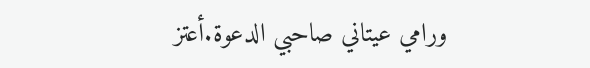ورامي عيتاني صاحبي الدعوة.أعتز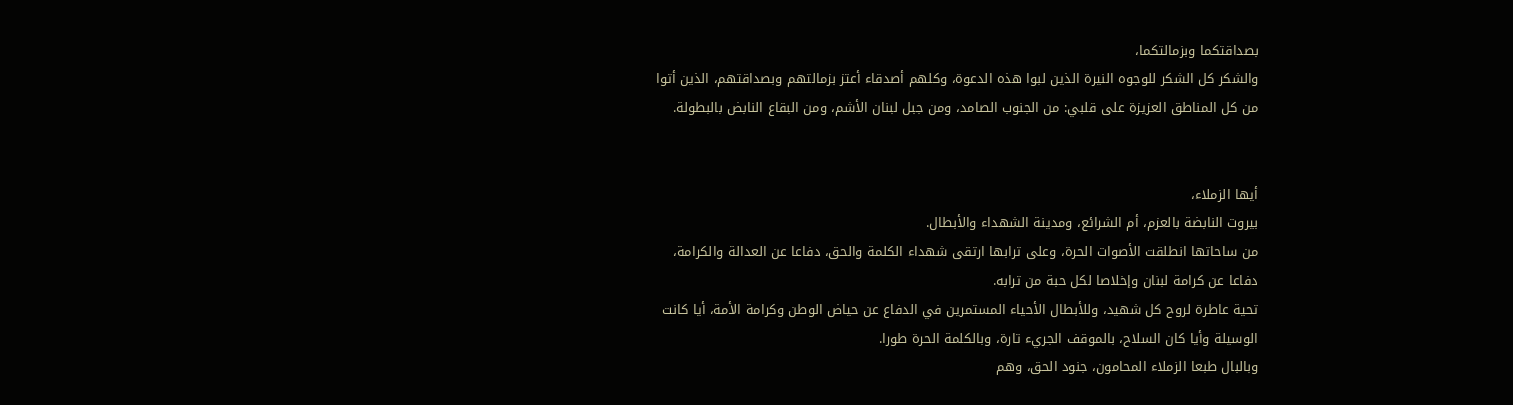بصداقتكما وبزمالتكما،
والشكر كل الشكر للوجوه النيرة الذين لبوا هذه الدعوة، وكلهم أصدقاء أعتز بزمالتهم وبصداقتهم، الذين أتوا من كل المناطق العزيزة على قلبي: من الجنوب الصامد، ومن جبل لبنان الأشم، ومن البقاع النابض بالبطولة.


أيها الزملاء،
بيروت النابضة بالعزم، أم الشرائع، ومدينة الشهداء والأبطال.
من ساحاتها انطلقت الأصوات الحرة، وعلى ترابها ارتقى شهداء الكلمة والحق، دفاعا عن العدالة والكرامة، دفاعا عن كرامة لبنان وإخلاصا لكل حبة من ترابه.
تحية عاطرة لروح كل شهيد، وللأبطال الأحياء المستمرين في الدفاع عن حياض الوطن وكرامة الأمة، أيا كانت الوسيلة وأيا كان السلاح، بالموقف الجريء تارة، وبالكلمة الحرة طورا.
وبالبال طبعا الزملاء المحامون، جنود الحق، وهم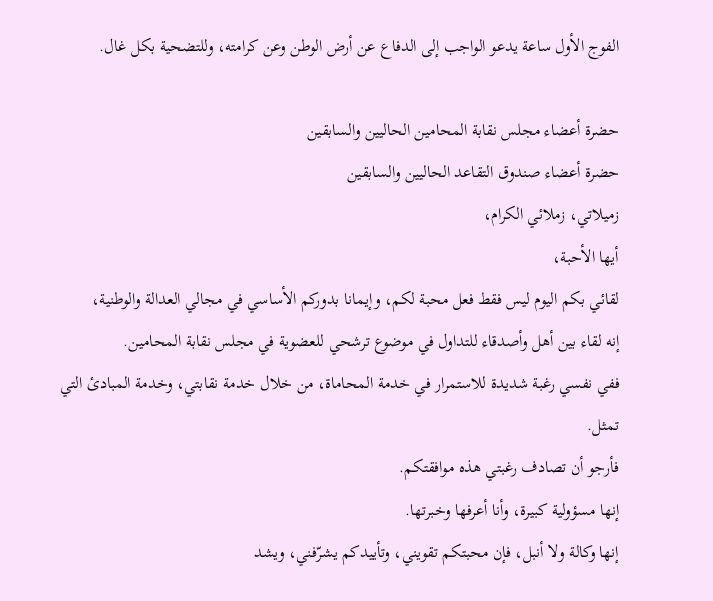الفوج الأول ساعة يدعو الواجب إلى الدفاع عن أرض الوطن وعن كرامته، وللتضحية بكل غال.

حضرة أعضاء مجلس نقابة المحامين الحاليين والسابقين
حضرة أعضاء صندوق التقاعد الحاليين والسابقين
زميلاتي، زملائي الكرام،
أيها الأحبة،
لقائي بكم اليوم ليس فقط فعل محبة لكم، وإيمانا بدوركم الأساسي في مجالي العدالة والوطنية،
إنه لقاء بين أهل وأصدقاء للتداول في موضوع ترشحي للعضوية في مجلس نقابة المحامين.
ففي نفسي رغبة شديدة للاستمرار في خدمة المحاماة، من خلال خدمة نقابتي، وخدمة المبادئ التي تمثل.
فأرجو أن تصادف رغبتي هذه موافقتكم.
إنها مسؤولية كبيرة، وأنا أعرفها وخبرتها.
إنها وكالة ولا أنبل، فإن محبتكم تقويني، وتأييدكم يشرّفني، ويشد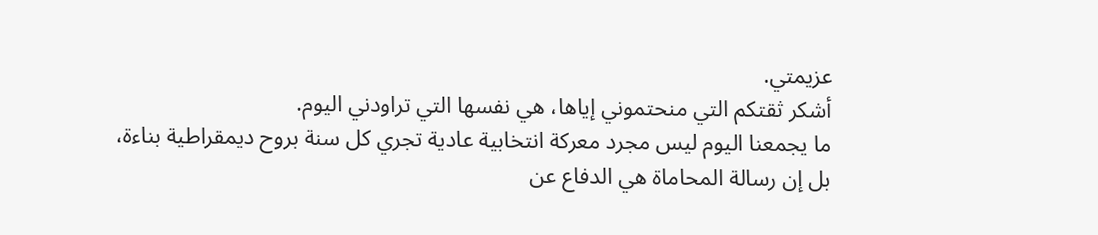عزيمتي.
أشكر ثقتكم التي منحتموني إياها، هي نفسها التي تراودني اليوم.
ما يجمعنا اليوم ليس مجرد معركة انتخابية عادية تجري كل سنة بروح ديمقراطية بناءة،
بل إن رسالة المحاماة هي الدفاع عن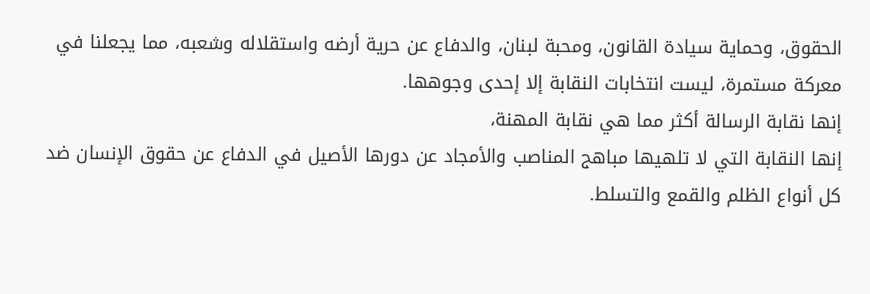الحقوق، وحماية سيادة القانون، ومحبة لبنان، والدفاع عن حرية أرضه واستقلاله وشعبه، مما يجعلنا في معركة مستمرة، ليست انتخابات النقابة إلا إحدى وجوهها.
إنها نقابة الرسالة أكثر مما هي نقابة المهنة،
إنها النقابة التي لا تلهيها مباهج المناصب والأمجاد عن دورها الأصيل في الدفاع عن حقوق الإنسان ضد كل أنواع الظلم والقمع والتسلط.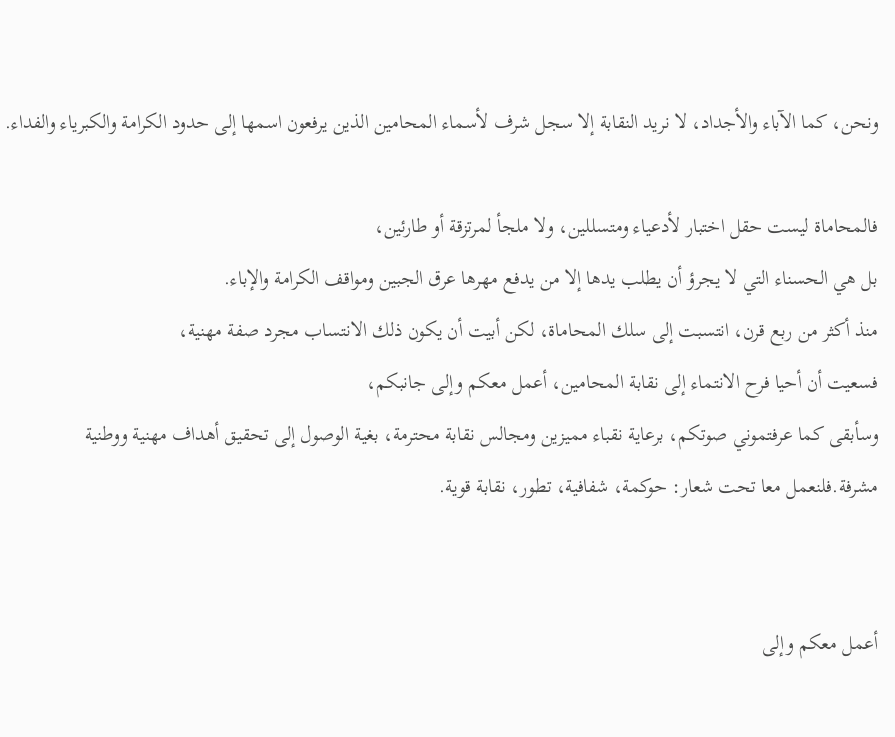ونحن، كما الآباء والأجداد، لا نريد النقابة إلا سجل شرف لأسماء المحامين الذين يرفعون اسمها إلى حدود الكرامة والكبرياء والفداء.

فالمحاماة ليست حقل اختبار لأدعياء ومتسللين، ولا ملجأ لمرتزقة أو طارئين،
بل هي الحسناء التي لا يجرؤ أن يطلب يدها إلا من يدفع مهرها عرق الجبين ومواقف الكرامة والإباء.
منذ أكثر من ربع قرن، انتسبت إلى سلك المحاماة، لكن أبيت أن يكون ذلك الانتساب مجرد صفة مهنية،
فسعيت أن أحيا فرح الانتماء إلى نقابة المحامين، أعمل معكم وإلى جانبكم،
وسأبقى كما عرفتموني صوتكم، برعاية نقباء مميزين ومجالس نقابة محترمة، بغية الوصول إلى تحقيق أهداف مهنية ووطنية مشرفة.فلنعمل معا تحت شعار: حوكمة، شفافية، تطور، نقابة قوية.


أعمل معكم وإلى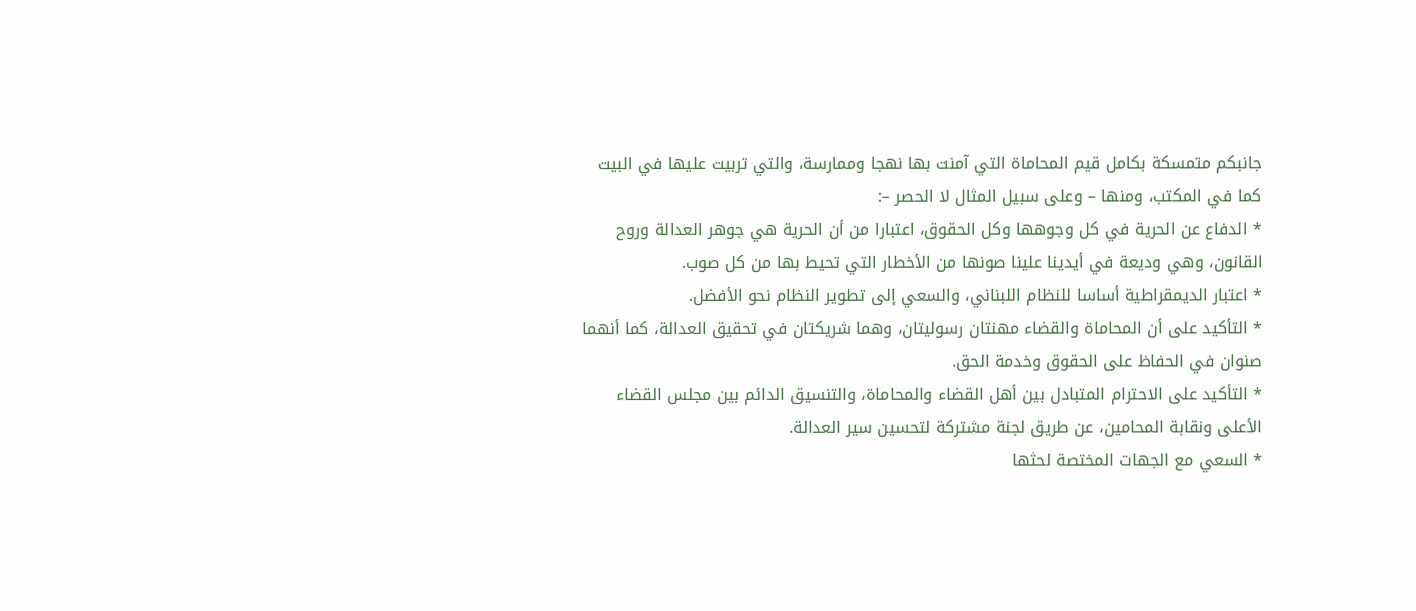جانبكم متمسكة بكامل قيم المحاماة التي آمنت بها نهجا وممارسة، والتي تربيت عليها في البيت كما في المكتب، ومنها – وعلى سبيل المثال لا الحصر –:
* الدفاع عن الحرية في كل وجوهها وكل الحقوق، اعتبارا من أن الحرية هي جوهر العدالة وروح القانون، وهي وديعة في أيدينا علينا صونها من الأخطار التي تحيط بها من كل صوب.
* اعتبار الديمقراطية أساسا للنظام اللبناني، والسعي إلى تطوير النظام نحو الأفضل.
* التأكيد على أن المحاماة والقضاء مهنتان رسوليتان، وهما شريكتان في تحقيق العدالة، كما أنهما صنوان في الحفاظ على الحقوق وخدمة الحق.
* التأكيد على الاحترام المتبادل بين أهل القضاء والمحاماة، والتنسيق الدائم بين مجلس القضاء الأعلى ونقابة المحامين، عن طريق لجنة مشتركة لتحسين سير العدالة.
* السعي مع الجهات المختصة لحثها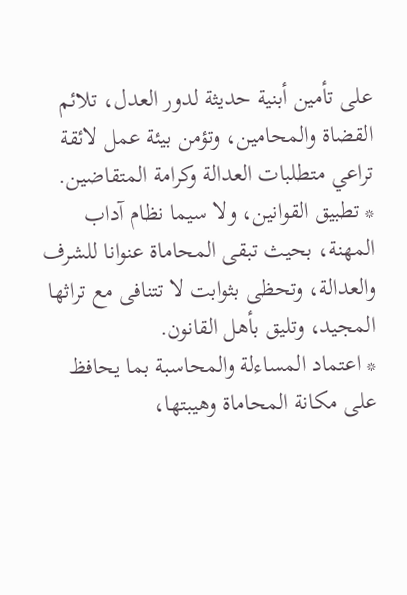على تأمين أبنية حديثة لدور العدل، تلائم القضاة والمحامين، وتؤمن بيئة عمل لائقة تراعي متطلبات العدالة وكرامة المتقاضين.
* تطبيق القوانين، ولا سيما نظام آداب المهنة، بحيث تبقى المحاماة عنوانا للشرف والعدالة، وتحظى بثوابت لا تتنافى مع تراثها المجيد، وتليق بأهل القانون.
* اعتماد المساءلة والمحاسبة بما يحافظ على مكانة المحاماة وهيبتها،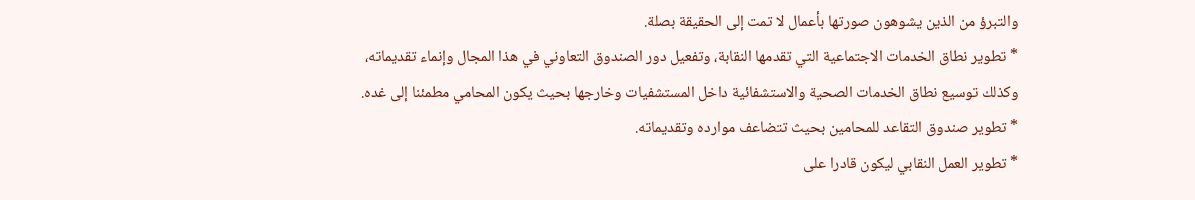والتبرؤ من الذين يشوهون صورتها بأعمال لا تمت إلى الحقيقة بصلة.
* تطوير نطاق الخدمات الاجتماعية التي تقدمها النقابة، وتفعيل دور الصندوق التعاوني في هذا المجال وإنماء تقديماته، وكذلك توسيع نطاق الخدمات الصحية والاستشفائية داخل المستشفيات وخارجها بحيث يكون المحامي مطمئنا إلى غده.
* تطوير صندوق التقاعد للمحامين بحيث تتضاعف موارده وتقديماته.
* تطوير العمل النقابي ليكون قادرا على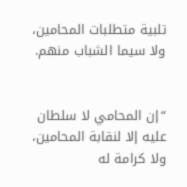تلبية متطلبات المحامين، ولا سيما الشباب منهم.


“إن المحامي لا سلطان عليه إلا لنقابة المحامين، ولا كرامة له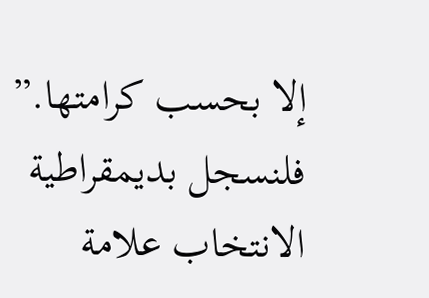إلا بحسب كرامتها.”
فلنسجل بديمقراطية الانتخاب علامة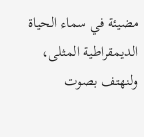مضيئة في سماء الحياة الديمقراطية المثلى،
ولنهتف بصوت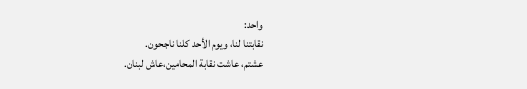واحد:
نقابتنا لنا، ويوم الأحد كلنا ناجحون.
عشتم، عاشت نقابة المحامين،عاش لبنان.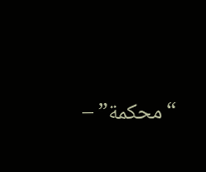“محكمة” –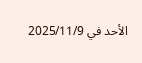الأحد في 2025/11/9